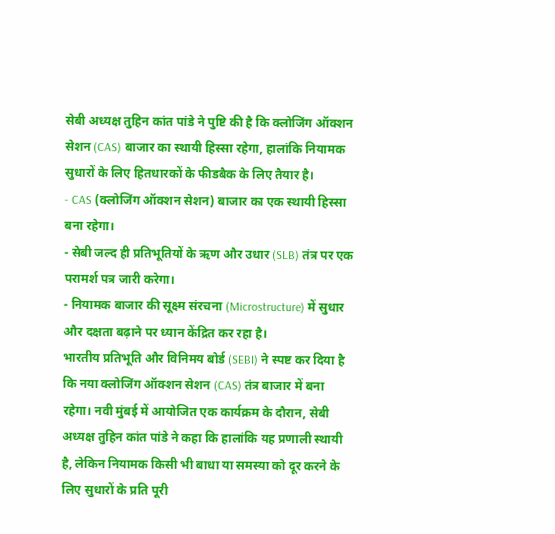सेबी अध्यक्ष तुहिन कांत पांडे ने पुष्टि की है कि क्लोजिंग ऑक्शन सेशन (CAS) बाजार का स्थायी हिस्सा रहेगा, हालांकि नियामक सुधारों के लिए हितधारकों के फीडबैक के लिए तैयार है।
- CAS (क्लोजिंग ऑक्शन सेशन) बाजार का एक स्थायी हिस्सा बना रहेगा।
- सेबी जल्द ही प्रतिभूतियों के ऋण और उधार (SLB) तंत्र पर एक परामर्श पत्र जारी करेगा।
- नियामक बाजार की सूक्ष्म संरचना (Microstructure) में सुधार और दक्षता बढ़ाने पर ध्यान केंद्रित कर रहा है।
भारतीय प्रतिभूति और विनिमय बोर्ड (SEBI) ने स्पष्ट कर दिया है कि नया क्लोजिंग ऑक्शन सेशन (CAS) तंत्र बाजार में बना रहेगा। नवी मुंबई में आयोजित एक कार्यक्रम के दौरान, सेबी अध्यक्ष तुहिन कांत पांडे ने कहा कि हालांकि यह प्रणाली स्थायी है, लेकिन नियामक किसी भी बाधा या समस्या को दूर करने के लिए सुधारों के प्रति पूरी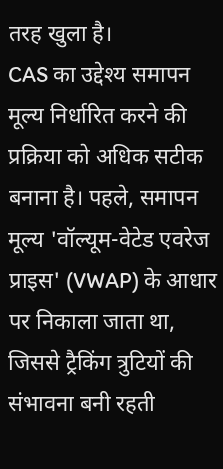तरह खुला है।
CAS का उद्देश्य समापन मूल्य निर्धारित करने की प्रक्रिया को अधिक सटीक बनाना है। पहले, समापन मूल्य 'वॉल्यूम-वेटेड एवरेज प्राइस' (VWAP) के आधार पर निकाला जाता था, जिससे ट्रैकिंग त्रुटियों की संभावना बनी रहती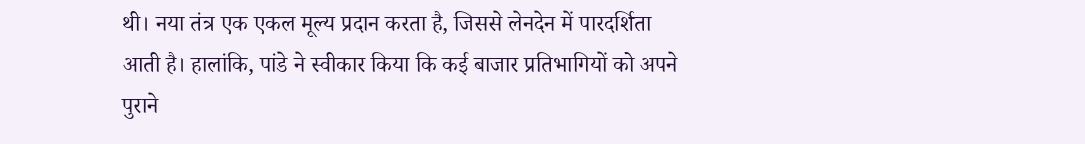थी। नया तंत्र एक एकल मूल्य प्रदान करता है, जिससे लेनदेन में पारदर्शिता आती है। हालांकि, पांडे ने स्वीकार किया कि कई बाजार प्रतिभागियों को अपने पुराने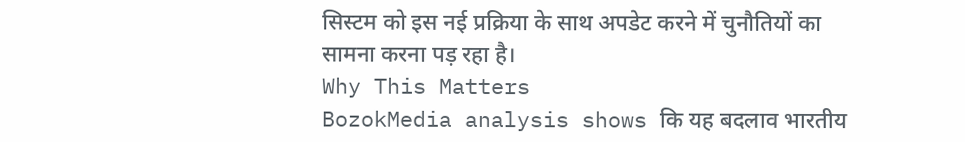सिस्टम को इस नई प्रक्रिया के साथ अपडेट करने में चुनौतियों का सामना करना पड़ रहा है।
Why This Matters
BozokMedia analysis shows कि यह बदलाव भारतीय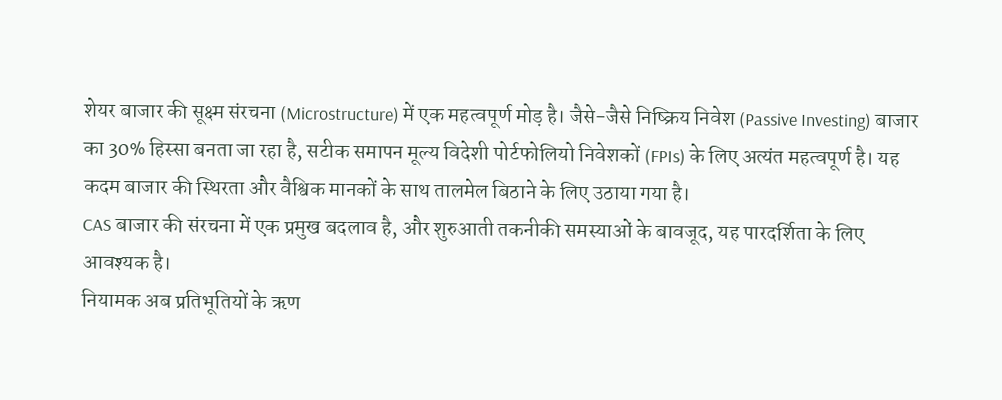शेयर बाजार की सूक्ष्म संरचना (Microstructure) में एक महत्वपूर्ण मोड़ है। जैसे-जैसे निष्क्रिय निवेश (Passive Investing) बाजार का 30% हिस्सा बनता जा रहा है, सटीक समापन मूल्य विदेशी पोर्टफोलियो निवेशकों (FPIs) के लिए अत्यंत महत्वपूर्ण है। यह कदम बाजार की स्थिरता और वैश्विक मानकों के साथ तालमेल बिठाने के लिए उठाया गया है।
CAS बाजार की संरचना में एक प्रमुख बदलाव है, और शुरुआती तकनीकी समस्याओं के बावजूद, यह पारदर्शिता के लिए आवश्यक है।
नियामक अब प्रतिभूतियों के ऋण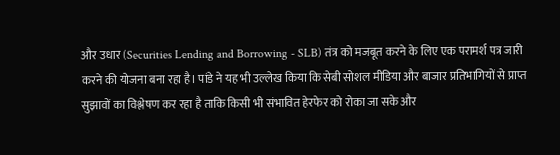और उधार (Securities Lending and Borrowing - SLB) तंत्र को मजबूत करने के लिए एक परामर्श पत्र जारी करने की योजना बना रहा है। पांडे ने यह भी उल्लेख किया कि सेबी सोशल मीडिया और बाजार प्रतिभागियों से प्राप्त सुझावों का विश्लेषण कर रहा है ताकि किसी भी संभावित हेरफेर को रोका जा सके और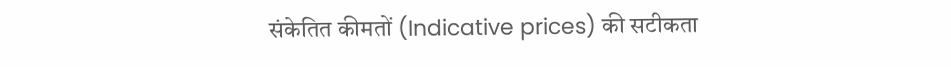संकेतित कीमतों (Indicative prices) की सटीकता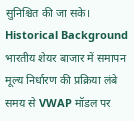सुनिश्चित की जा सके।
Historical Background
भारतीय शेयर बाजार में समापन मूल्य निर्धारण की प्रक्रिया लंबे समय से VWAP मॉडल पर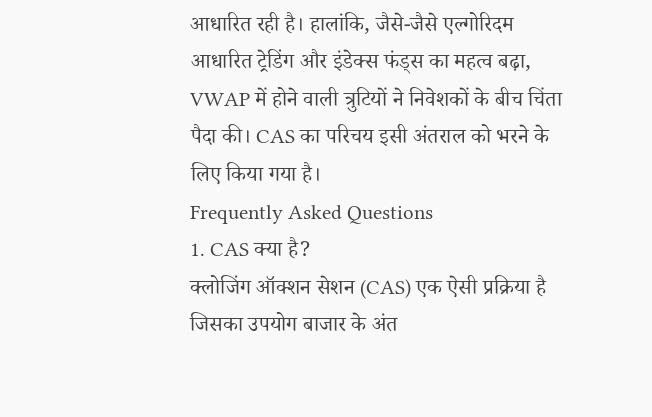आधारित रही है। हालांकि, जैसे-जैसे एल्गोरिदम आधारित ट्रेडिंग और इंडेक्स फंड्स का महत्व बढ़ा, VWAP में होने वाली त्रुटियों ने निवेशकों के बीच चिंता पैदा की। CAS का परिचय इसी अंतराल को भरने के लिए किया गया है।
Frequently Asked Questions
1. CAS क्या है?
क्लोजिंग ऑक्शन सेशन (CAS) एक ऐसी प्रक्रिया है जिसका उपयोग बाजार के अंत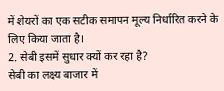में शेयरों का एक सटीक समापन मूल्य निर्धारित करने के लिए किया जाता है।
2. सेबी इसमें सुधार क्यों कर रहा है?
सेबी का लक्ष्य बाजार में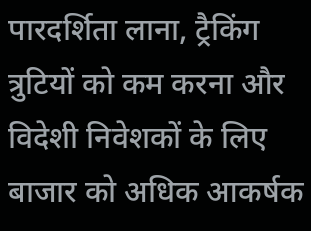पारदर्शिता लाना, ट्रैकिंग त्रुटियों को कम करना और विदेशी निवेशकों के लिए बाजार को अधिक आकर्षक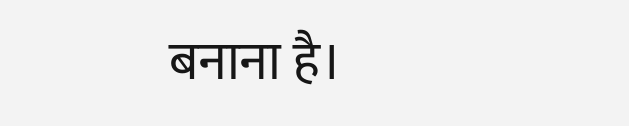बनाना है।